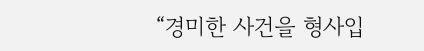“경미한 사건을 형사입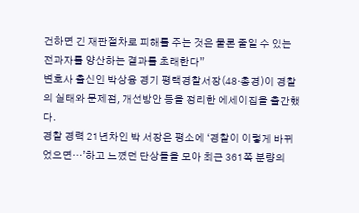건하면 긴 재판절차로 피해를 주는 것은 물론 줄일 수 있는 전과자를 양산하는 결과를 초래한다”
변호사 출신인 박상융 경기 평택경찰서장(48·총경)이 경찰의 실태와 문제점, 개선방안 등을 정리한 에세이집을 출간했다.
경찰 경력 21년차인 박 서장은 평소에 ‘경찰이 이렇게 바뀌었으면…’하고 느꼈던 단상들을 모아 최근 361쪽 분량의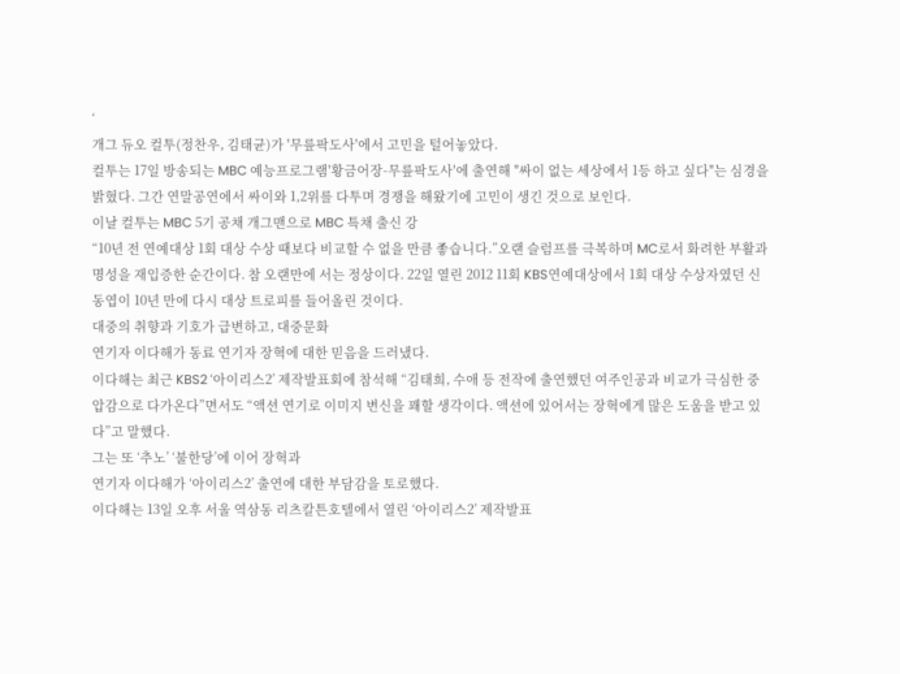‘
개그 듀오 컬투(정찬우, 김태균)가 '무릎팍도사'에서 고민을 털어놓았다.
컬투는 17일 방송되는 MBC 예능프로그램'황금어장-무릎팍도사'에 출연해 "싸이 없는 세상에서 1등 하고 싶다"는 심경을 밝혔다. 그간 연말공연에서 싸이와 1,2위를 다투며 경쟁을 해왔기에 고민이 생긴 것으로 보인다.
이날 컬투는 MBC 5기 공채 개그맨으로 MBC 특채 출신 강
“10년 전 연예대상 1회 대상 수상 때보다 비교할 수 없을 만큼 좋습니다.”오랜 슬럼프를 극복하며 MC로서 화려한 부활과 명성을 재입증한 순간이다. 참 오랜만에 서는 정상이다. 22일 열린 2012 11회 KBS연예대상에서 1회 대상 수상자였던 신동엽이 10년 만에 다시 대상 트로피를 들어올린 것이다.
대중의 취향과 기호가 급변하고, 대중문화
연기자 이다해가 동료 연기자 장혁에 대한 믿음을 드러냈다.
이다해는 최근 KBS2 ‘아이리스2’ 제작발표회에 참석해 “김태희, 수애 등 전작에 출연했던 여주인공과 비교가 극심한 중압감으로 다가온다”면서도 “액션 연기로 이미지 변신을 꽤할 생각이다. 액션에 있어서는 장혁에게 많은 도움을 받고 있다”고 말했다.
그는 또 ‘추노’ ‘불한당’에 이어 장혁과
연기자 이다해가 ‘아이리스2’ 출연에 대한 부담감을 토로했다.
이다해는 13일 오후 서울 역삼동 리츠칼튼호텔에서 열린 ‘아이리스2’ 제작발표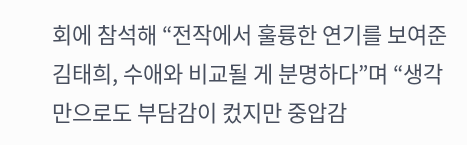회에 참석해 “전작에서 훌륭한 연기를 보여준 김태희, 수애와 비교될 게 분명하다”며 “생각만으로도 부담감이 컸지만 중압감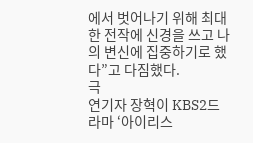에서 벗어나기 위해 최대한 전작에 신경을 쓰고 나의 변신에 집중하기로 했다”고 다짐했다.
극
연기자 장혁이 KBS2드라마 ‘아이리스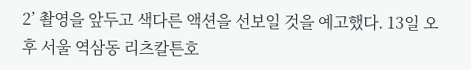2’ 촬영을 앞두고 색다른 액션을 선보일 것을 예고했다. 13일 오후 서울 역삼동 리츠칼튼호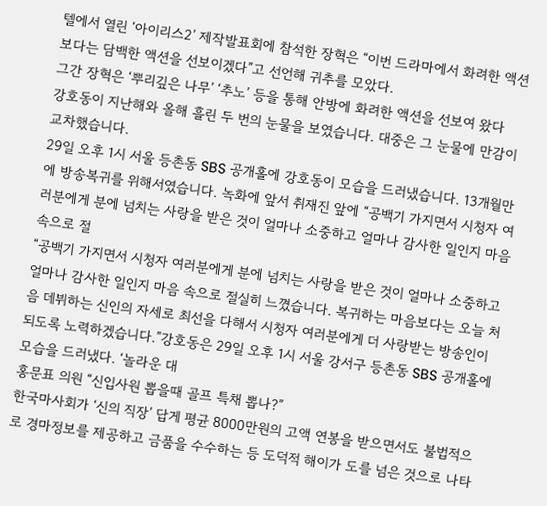텔에서 열린 ‘아이리스2’ 제작발표회에 참석한 장혁은 “이번 드라마에서 화려한 액션 보다는 담백한 액션을 선보이겠다”고 선언해 귀추를 모았다.
그간 장혁은 ‘뿌리깊은 나무’ ‘추노’ 등을 통해 안방에 화려한 액션을 선보여 왔다
강호동이 지난해와 올해 흘린 두 번의 눈물을 보였습니다. 대중은 그 눈물에 만감이 교차했습니다.
29일 오후 1시 서울 등촌동 SBS 공개홀에 강호동이 모습을 드러냈습니다. 13개월만에 방송복귀를 위해서였습니다. 녹화에 앞서 취재진 앞에 “공백기 가지면서 시청자 여러분에게 분에 넘치는 사랑을 받은 것이 얼마나 소중하고 얼마나 감사한 일인지 마음속으로 절
“공백기 가지면서 시청자 여러분에게 분에 넘치는 사랑을 받은 것이 얼마나 소중하고 얼마나 감사한 일인지 마음 속으로 절실히 느꼈습니다. 복귀하는 마음보다는 오늘 처음 데뷔하는 신인의 자세로 최선을 다해서 시청자 여러분에게 더 사랑받는 방송인이 되도록 노력하겠습니다.”강호동은 29일 오후 1시 서울 강서구 등촌동 SBS 공개홀에 모습을 드러냈다. ‘놀라운 대
홍문표 의원 “신입사원 뽑을때 골프 특채 뽑나?”
한국마사회가 ‘신의 직장’ 답게 평균 8000만원의 고액 연봉을 받으면서도 불법적으로 경마정보를 제공하고 금품을 수수하는 등 도덕적 해이가 도를 넘은 것으로 나타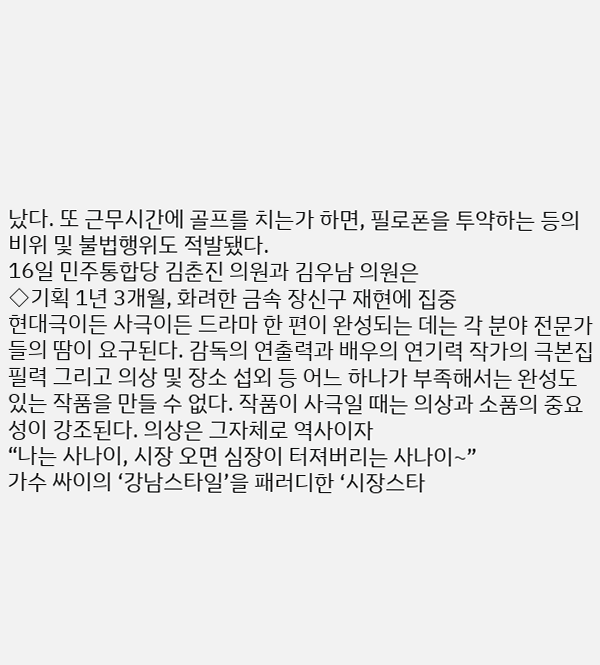났다. 또 근무시간에 골프를 치는가 하면, 필로폰을 투약하는 등의 비위 및 불법행위도 적발됐다.
16일 민주통합당 김춘진 의원과 김우남 의원은
◇기획 1년 3개월, 화려한 금속 장신구 재현에 집중
현대극이든 사극이든 드라마 한 편이 완성되는 데는 각 분야 전문가들의 땀이 요구된다. 감독의 연출력과 배우의 연기력 작가의 극본집필력 그리고 의상 및 장소 섭외 등 어느 하나가 부족해서는 완성도 있는 작품을 만들 수 없다. 작품이 사극일 때는 의상과 소품의 중요성이 강조된다. 의상은 그자체로 역사이자
“나는 사나이, 시장 오면 심장이 터져버리는 사나이~”
가수 싸이의 ‘강남스타일’을 패러디한 ‘시장스타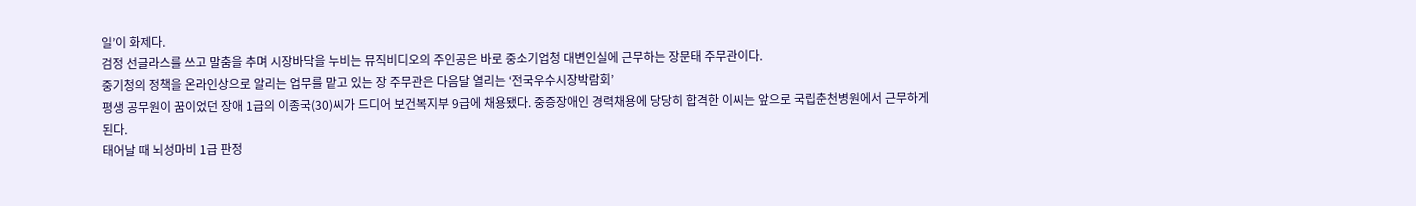일’이 화제다.
검정 선글라스를 쓰고 말춤을 추며 시장바닥을 누비는 뮤직비디오의 주인공은 바로 중소기업청 대변인실에 근무하는 장문태 주무관이다.
중기청의 정책을 온라인상으로 알리는 업무를 맡고 있는 장 주무관은 다음달 열리는 ‘전국우수시장박람회’
평생 공무원이 꿈이었던 장애 1급의 이종국(30)씨가 드디어 보건복지부 9급에 채용됐다. 중증장애인 경력채용에 당당히 합격한 이씨는 앞으로 국립춘천병원에서 근무하게 된다.
태어날 때 뇌성마비 1급 판정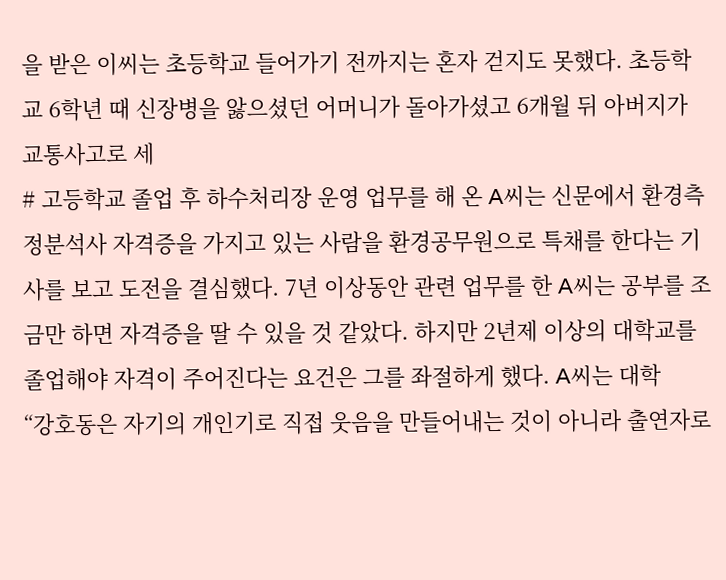을 받은 이씨는 초등학교 들어가기 전까지는 혼자 걷지도 못했다. 초등학교 6학년 때 신장병을 앓으셨던 어머니가 돌아가셨고 6개월 뒤 아버지가 교통사고로 세
# 고등학교 졸업 후 하수처리장 운영 업무를 해 온 A씨는 신문에서 환경측정분석사 자격증을 가지고 있는 사람을 환경공무원으로 특채를 한다는 기사를 보고 도전을 결심했다. 7년 이상동안 관련 업무를 한 A씨는 공부를 조금만 하면 자격증을 딸 수 있을 것 같았다. 하지만 2년제 이상의 대학교를 졸업해야 자격이 주어진다는 요건은 그를 좌절하게 했다. A씨는 대학
“강호동은 자기의 개인기로 직접 웃음을 만들어내는 것이 아니라 출연자로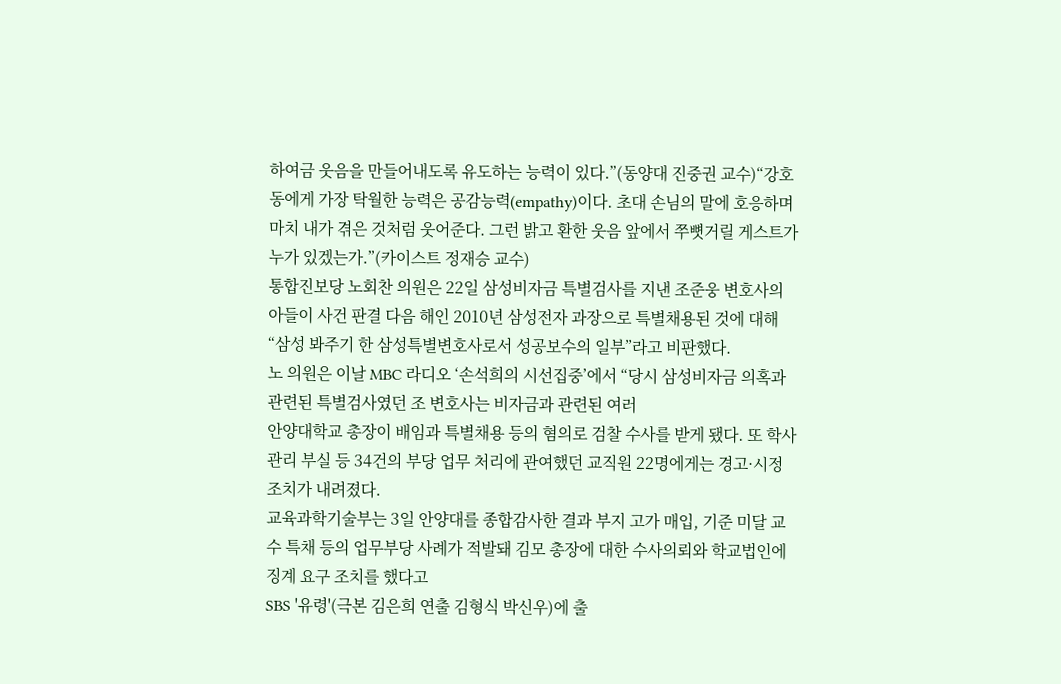하여금 웃음을 만들어내도록 유도하는 능력이 있다.”(동양대 진중권 교수)“강호동에게 가장 탁월한 능력은 공감능력(empathy)이다. 초대 손님의 말에 호응하며 마치 내가 겪은 것처럼 웃어준다. 그런 밝고 환한 웃음 앞에서 쭈뼛거릴 게스트가 누가 있겠는가.”(카이스트 정재승 교수)
통합진보당 노회찬 의원은 22일 삼성비자금 특별검사를 지낸 조준웅 변호사의 아들이 사건 판결 다음 해인 2010년 삼성전자 과장으로 특별채용된 것에 대해 “삼성 봐주기 한 삼성특별변호사로서 성공보수의 일부”라고 비판했다.
노 의원은 이날 MBC 라디오 ‘손석희의 시선집중’에서 “당시 삼성비자금 의혹과 관련된 특별검사였던 조 변호사는 비자금과 관련된 여러
안양대학교 총장이 배임과 특별채용 등의 혐의로 검찰 수사를 받게 됐다. 또 학사 관리 부실 등 34건의 부당 업무 처리에 관여했던 교직원 22명에게는 경고·시정 조치가 내려졌다.
교육과학기술부는 3일 안양대를 종합감사한 결과 부지 고가 매입, 기준 미달 교수 특채 등의 업무부당 사례가 적발돼 김모 총장에 대한 수사의뢰와 학교법인에 징계 요구 조치를 했다고
SBS '유령'(극본 김은희 연출 김형식 박신우)에 출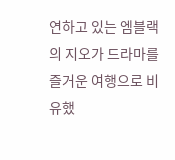연하고 있는 엠블랙의 지오가 드라마를 즐거운 여행으로 비유했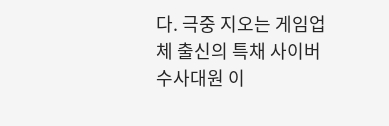다. 극중 지오는 게임업체 출신의 특채 사이버 수사대원 이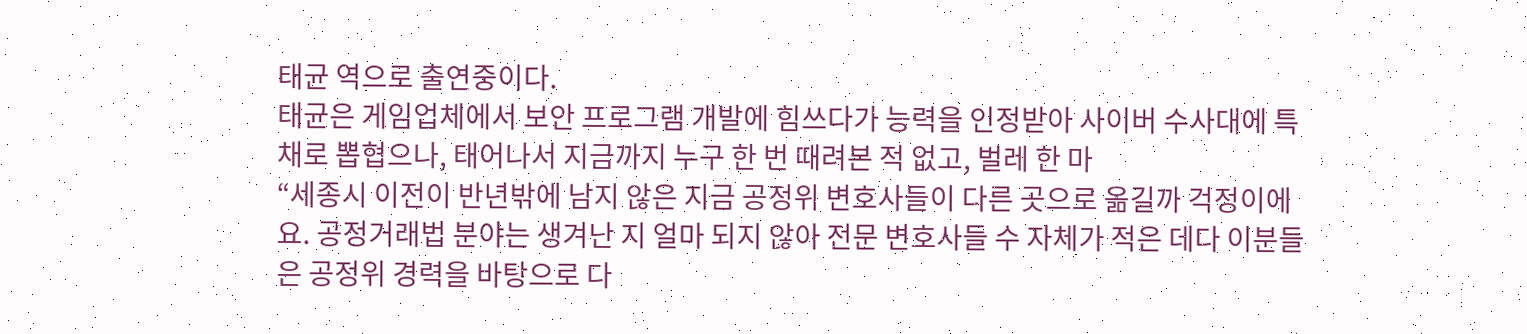태균 역으로 출연중이다.
태균은 게임업체에서 보안 프로그램 개발에 힘쓰다가 능력을 인정받아 사이버 수사대에 특채로 뽑협으나, 태어나서 지금까지 누구 한 번 때려본 적 없고, 벌레 한 마
“세종시 이전이 반년밖에 남지 않은 지금 공정위 변호사들이 다른 곳으로 옮길까 걱정이에요. 공정거래법 분야는 생겨난 지 얼마 되지 않아 전문 변호사들 수 자체가 적은 데다 이분들은 공정위 경력을 바탕으로 다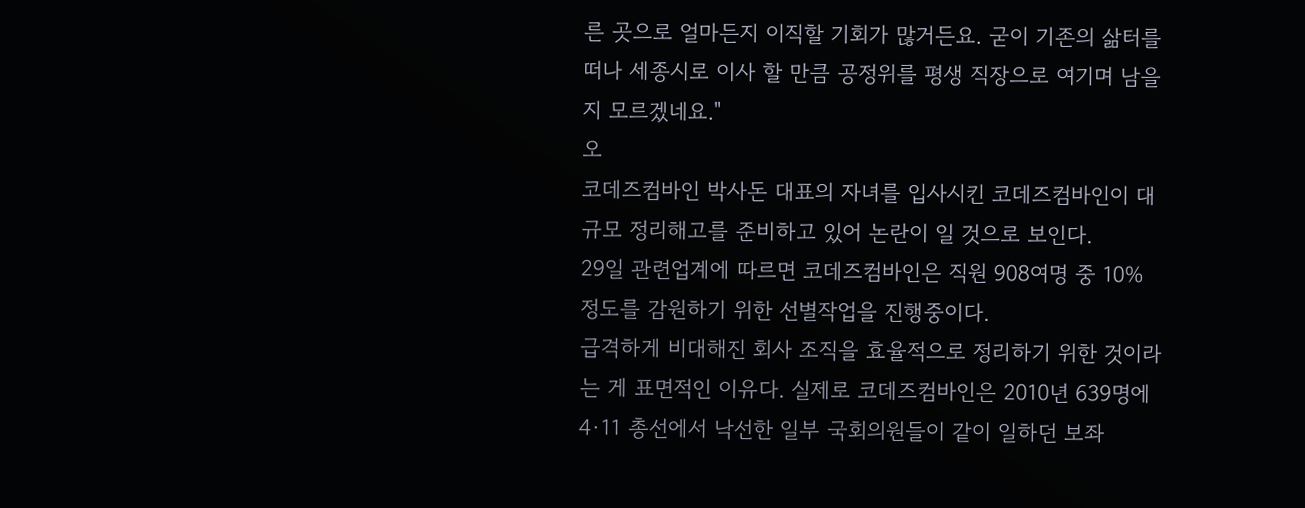른 곳으로 얼마든지 이직할 기회가 많거든요. 굳이 기존의 삶터를 떠나 세종시로 이사 할 만큼 공정위를 평생 직장으로 여기며 남을지 모르겠네요."
오
코데즈컴바인 박사돈 대표의 자녀를 입사시킨 코데즈컴바인이 대규모 정리해고를 준비하고 있어 논란이 일 것으로 보인다.
29일 관련업계에 따르면 코데즈컴바인은 직원 908여명 중 10% 정도를 감원하기 위한 선별작업을 진행중이다.
급격하게 비대해진 회사 조직을 효율적으로 정리하기 위한 것이라는 게 표면적인 이유다. 실제로 코데즈컴바인은 2010년 639명에
4·11 총선에서 낙선한 일부 국회의원들이 같이 일하던 보좌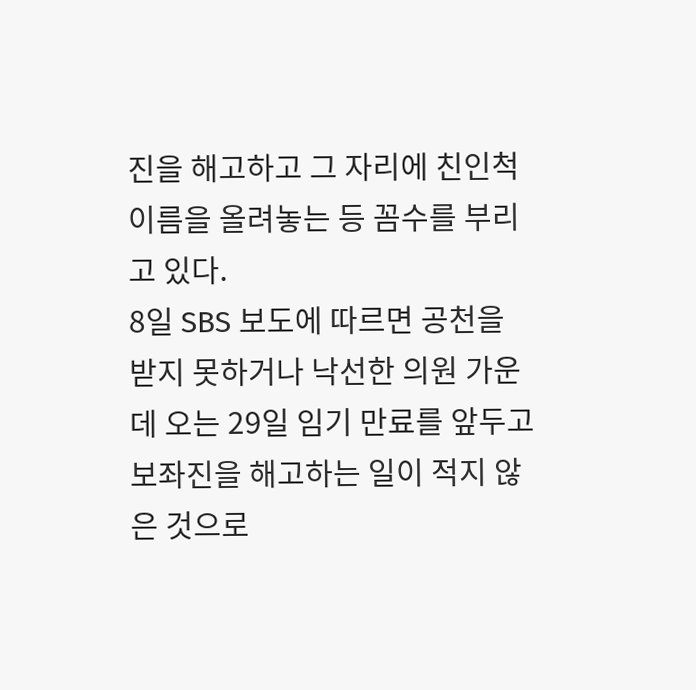진을 해고하고 그 자리에 친인척 이름을 올려놓는 등 꼼수를 부리고 있다.
8일 SBS 보도에 따르면 공천을 받지 못하거나 낙선한 의원 가운데 오는 29일 임기 만료를 앞두고 보좌진을 해고하는 일이 적지 않은 것으로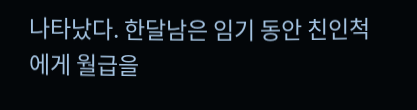나타났다. 한달남은 임기 동안 친인척에게 월급을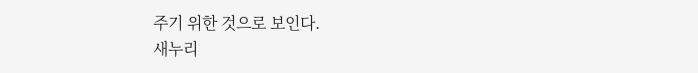주기 위한 것으로 보인다.
새누리